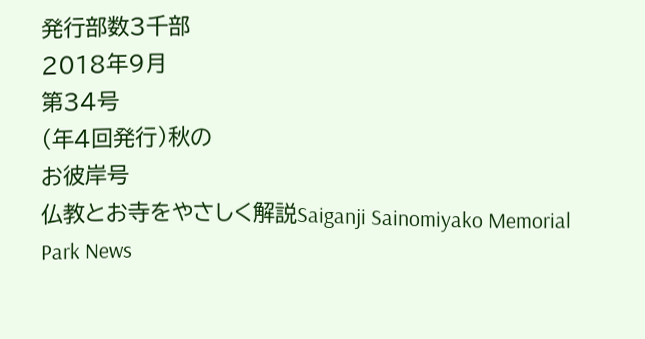発行部数3千部
2018年9月
第34号
(年4回発行)秋の
お彼岸号
仏教とお寺をやさしく解説Saiganji Sainomiyako Memorial Park News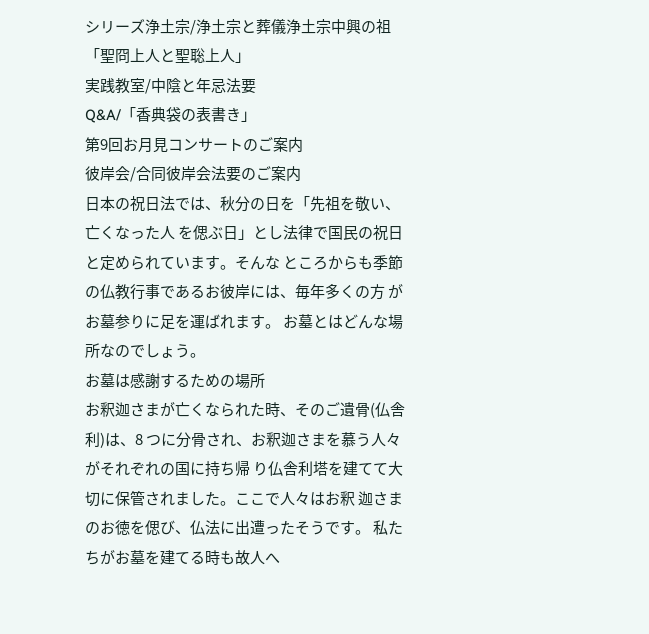シリーズ浄土宗/浄土宗と葬儀浄土宗中興の祖
「聖冏上人と聖聡上人」
実践教室/中陰と年忌法要
Q&A/「香典袋の表書き」
第9回お月見コンサートのご案内
彼岸会/合同彼岸会法要のご案内
日本の祝日法では、秋分の日を「先祖を敬い、亡くなった人 を偲ぶ日」とし法律で国民の祝日と定められています。そんな ところからも季節の仏教行事であるお彼岸には、毎年多くの方 がお墓参りに足を運ばれます。 お墓とはどんな場所なのでしょう。
お墓は感謝するための場所
お釈迦さまが亡くなられた時、そのご遺骨(仏舎利)は、8 つに分骨され、お釈迦さまを慕う人々がそれぞれの国に持ち帰 り仏舎利塔を建てて大切に保管されました。ここで人々はお釈 迦さまのお徳を偲び、仏法に出遭ったそうです。 私たちがお墓を建てる時も故人へ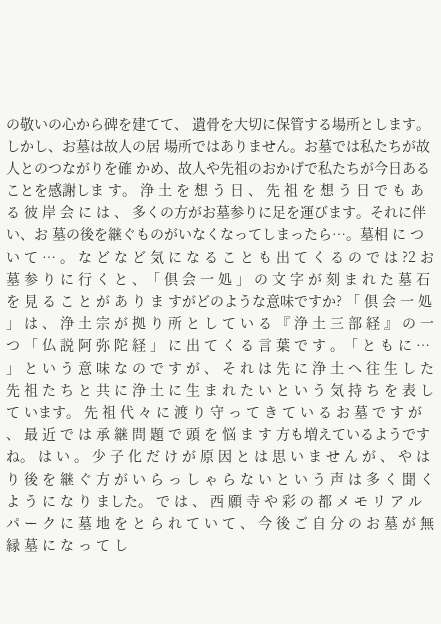の敬いの心から碑を建てて、 遺骨を大切に保管する場所とします。しかし、お墓は故人の居 場所ではありません。お墓では私たちが故人とのつながりを確 かめ、故人や先祖のおかげで私たちが今日あることを感謝しま す。 浄 土 を 想 う 日 、 先 祖 を 想 う 日 で も あ る 彼 岸 会 に は 、 多くの方がお墓参りに足を運びます。それに伴い、お 墓の後を継ぐものがいなくなってしまったら…。墓相 に つ い て … 。 な ど な ど 気 に な る こ と も 出 て く る の で は ?2 お 墓 参 り に 行 く と 、「 倶 会 一 処 」 の 文 字 が 刻 ま れ た 墓 石 を 見 る こ と が あ り ま すがどのような意味ですか? 「 倶 会 一 処 」 は 、 浄 土 宗 が 拠 り 所 と し て い る 『 浄 土 三 部 経 』 の 一 つ 「 仏 説 阿 弥 陀 経 」 に 出 て く る 言 葉 で す 。「 と も に … 」 と い う 意 味 な の で す が 、 そ れ は 先 に 浄 土 へ 往 生 し た 先 祖 た ち と 共 に 浄 土 に 生 ま れ た い と い う 気 持 ち を 表 し て います。 先 祖 代 々 に 渡 り 守 っ て き て い る お 墓 で す が 、 最 近 で は 承 継 問 題 で 頭 を 悩 ま す 方も増えているようですね。 は い 。 少 子 化 だ け が 原 因 と は 思 い ま せ ん が 、 や は り 後 を 継 ぐ 方 が い ら っ し ゃ ら な い と い う 声 は 多 く 聞 く よ う に な り ました。 で は 、 西 願 寺 や 彩 の 都 メ モ リ ア ル パ ー ク に 墓 地 を と ら れ て い て 、 今 後 ご 自 分 の お 墓 が 無 縁 墓 に な っ て し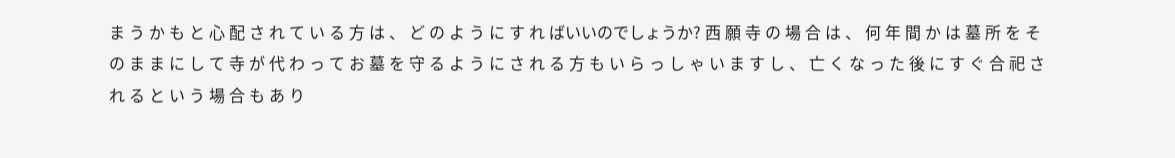ま う か も と 心 配 さ れ て い る 方 は 、 ど の よ う に す れ ばいいのでしょうか? 西 願 寺 の 場 合 は 、 何 年 間 か は 墓 所 を そ の ま ま に し て 寺 が 代 わ っ て お 墓 を 守 る よ う に さ れ る 方 も い ら っ し ゃ い ま す し 、 亡 く な っ た 後 に す ぐ 合 祀 さ れ る と い う 場 合 も あ り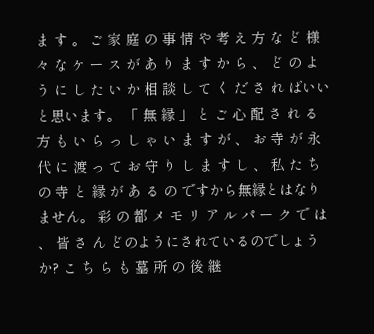ま す 。 ご 家 庭 の 事 情 や 考 え 方 な ど 様 々 な ケ ー ス が あ り ま す か ら 、 ど の よ う に し た い か 相 談 し て く だ さ れ ばいいと思います。 「 無 縁 」 と ご 心 配 さ れ る 方 も い ら っ し ゃ い ま す が 、 お 寺 が 永 代 に 渡 っ て お 守 り し ま す し 、 私 た ち の 寺 と 縁 が あ る の ですから無縁とはなりません。 彩 の 都 メ モ リ ア ル パ ー ク で は 、 皆 さ ん どのようにされているのでしょうか? こ ち ら も 墓 所 の 後 継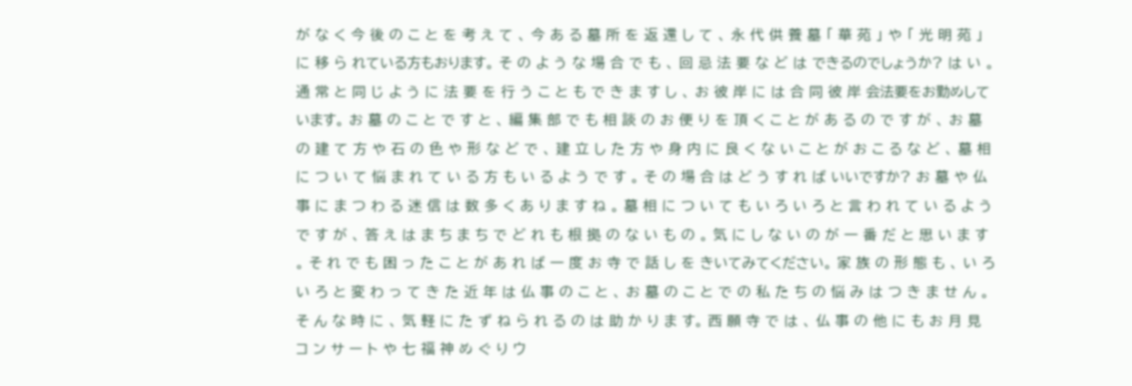が な く 今 後 の こ と を 考 え て 、 今 あ る 墓 所 を 返 還 し て 、 永 代 供 養 墓 「 華 苑 」 や 「 光 明 苑 」 に 移 ら れている方もおります。 そ の よ う な 場 合 で も 、 回 忌 法 要 な ど は できるのでしょうか? は い 。 通 常 と 同 じ よ う に 法 要 を 行 う こ と も で き ま す し 、 お 彼 岸 に は 合 同 彼 岸 会法要をお勤めしています。 お 墓 の こ と で す と 、 編 集 部 で も 相 談 の お 便 り を 頂 く こ と が あ る の で す が 、 お 墓 の 建 て 方 や 石 の 色 や 形 な ど で 、 建 立 し た 方 や 身 内 に 良 く な い こ と が お こ る な ど 、 墓 相 に つ い て 悩 ま れ て い る 方 も い る よ う で す 。 そ の 場 合 は ど う す れ ば いいですか? お 墓 や 仏 事 に ま つ わ る 迷 信 は 数 多 く あ り ま す ね 。 墓 相 に つ い て も い ろ い ろ と 言 わ れ て い る よ う で す が 、 答 え は ま ち ま ち で ど れ も 根 拠 の な い も の 。 気 に し な い の が 一 番 だ と 思 い ま す 。 そ れ で も 困 っ た こ と が あ れ ば 一 度 お 寺 で 話 し を きいてみてください。 家 族 の 形 態 も 、 い ろ い ろ と 変 わ っ て き た 近 年 は 仏 事 の こ と 、 お 墓 の こ と で の 私 た ち の 悩 み は つ き ま せ ん 。 そ ん な 時 に 、 気 軽 に た ず ね ら れ る の は 助 か り ま す。 西 願 寺 で は 、 仏 事 の 他 に も お 月 見 コ ン サ ー ト や 七 福 神 め ぐ り ウ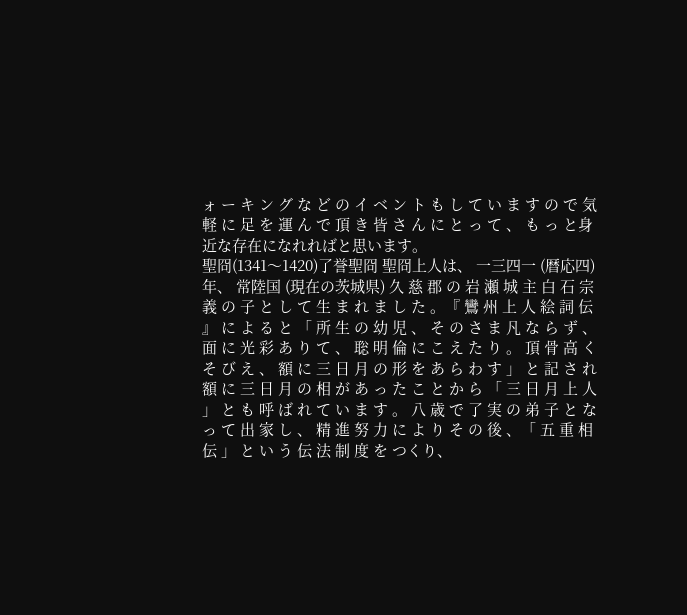ォ ー キ ン グ な ど の イ ベ ン ト も し て い ま す の で 気 軽 に 足 を 運 ん で 頂 き 皆 さ ん に と っ て 、 も っ と身近な存在になれればと思います。
聖冏(1341〜1420)了誉聖冏 聖冏上人は、 一三四一 (暦応四) 年、 常陸国 (現在の茨城県) 久 慈 郡 の 岩 瀬 城 主 白 石 宗 義 の 子 と し て 生 ま れ ま し た 。『 鸞 州 上 人 絵 詞 伝 』 に よ る と 「 所 生 の 幼 児 、 そ の さ ま 凡 な ら ず 、 面 に 光 彩 あ り て 、 聡 明 倫 に こ え た り 。 頂 骨 高 く そ び え 、 額 に 三 日 月 の 形 を あ ら わ す 」 と 記 さ れ 額 に 三 日 月 の 相 が あ っ た こ と か ら 「 三 日 月 上 人 」 と も 呼 ば れ て い ま す 。 八 歳 で 了 実 の 弟 子 と な っ て 出 家 し 、 精 進 努 力 に よ り そ の 後 、「 五 重 相 伝 」 と い う 伝 法 制 度 を つくり、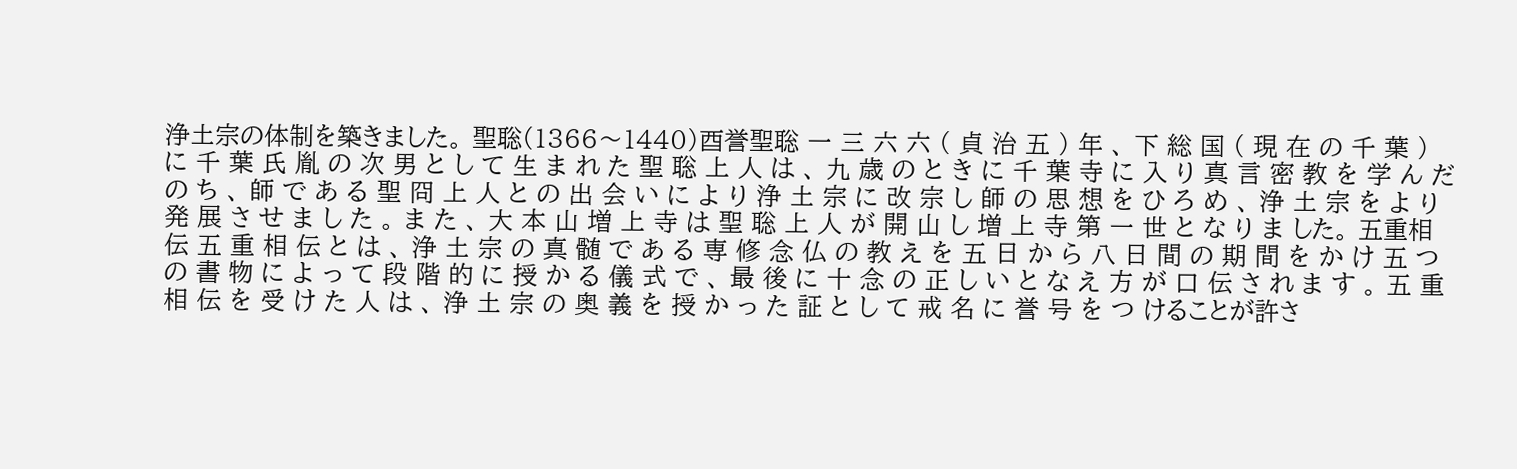浄土宗の体制を築きました。 聖聡(1366〜1440)酉誉聖聡 一 三 六 六 ( 貞 治 五 ) 年 、 下 総 国 ( 現 在 の 千 葉 ) に 千 葉 氏 胤 の 次 男 と し て 生 ま れ た 聖 聡 上 人 は 、 九 歳 の と き に 千 葉 寺 に 入 り 真 言 密 教 を 学 ん だ の ち 、 師 で あ る 聖 冏 上 人 と の 出 会 い に よ り 浄 土 宗 に 改 宗 し 師 の 思 想 を ひ ろ め 、 浄 土 宗 を よ り 発 展 さ せ ま し た 。 ま た 、 大 本 山 増 上 寺 は 聖 聡 上 人 が 開 山 し 増 上 寺 第 一 世 と な り ま した。 五重相伝 五 重 相 伝 と は 、 浄 土 宗 の 真 髄 で あ る 専 修 念 仏 の 教 え を 五 日 か ら 八 日 間 の 期 間 を か け 五 つ の 書 物 に よ っ て 段 階 的 に 授 か る 儀 式 で 、 最 後 に 十 念 の 正 し い と な え 方 が 口 伝 さ れ ま す 。 五 重 相 伝 を 受 け た 人 は 、 浄 土 宗 の 奥 義 を 授 か っ た 証 と し て 戒 名 に 誉 号 を つ けることが許さ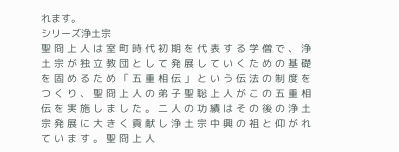れます。
シリーズ浄土宗
聖 冏 上 人 は 室 町 時 代 初 期 を 代 表 す る 学 僧 で 、 浄 土 宗 が 独 立 教 団 と し て 発 展 し て い く た め の 基 礎 を 固 め る た め 「 五 重 相 伝 」 と い う 伝 法 の 制 度 を つ く り 、 聖 冏 上 人 の 弟 子 聖 聡 上 人 が こ の 五 重 相 伝 を 実 施 し ま し た 。 二 人 の 功 績 は そ の 後 の 浄 土 宗 発 展 に 大 き く 貢 献 し 浄 土 宗 中 興 の 祖 と 仰 が れ て い ま す 。 聖 冏 上 人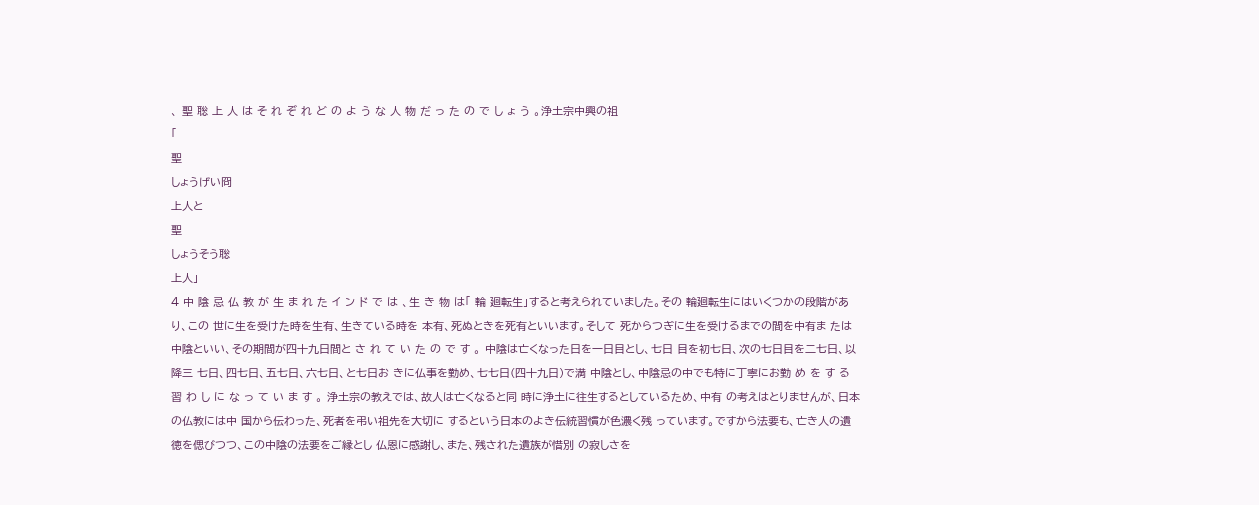、 聖 聡 上 人 は そ れ ぞ れ ど の よ う な 人 物 だ っ た の で し ょ う 。浄土宗中興の祖
「
聖
しょうげい冏
上人と
聖
しょうそう聡
上人」
4 中 陰 忌 仏 教 が 生 ま れ た イ ン ド で は 、生 き 物 は「 輪 廻転生」すると考えられていました。その 輪廻転生にはいくつかの段階があり、この 世に生を受けた時を生有、生きている時を 本有、死ぬときを死有といいます。そして 死からつぎに生を受けるまでの間を中有ま たは中陰といい、その期間が四十九日間と さ れ て い た の で す 。 中陰は亡くなった日を一日目とし、七日 目を初七日、次の七日目を二七日、以降三 七日、四七日、五七日、六七日、と七日お きに仏事を勤め、七七日(四十九日)で満 中陰とし、中陰忌の中でも特に丁寧にお勤 め を す る 習 わ し に な っ て い ま す 。 浄土宗の教えでは、故人は亡くなると同 時に浄土に往生するとしているため、中有 の考えはとりませんが、日本の仏教には中 国から伝わった、死者を弔い祖先を大切に するという日本のよき伝統習慣が色濃く残 っています。ですから法要も、亡き人の遺 徳を偲びつつ、この中陰の法要をご縁とし 仏恩に感謝し、また、残された遺族が惜別 の寂しさを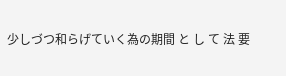少しづつ和らげていく為の期間 と し て 法 要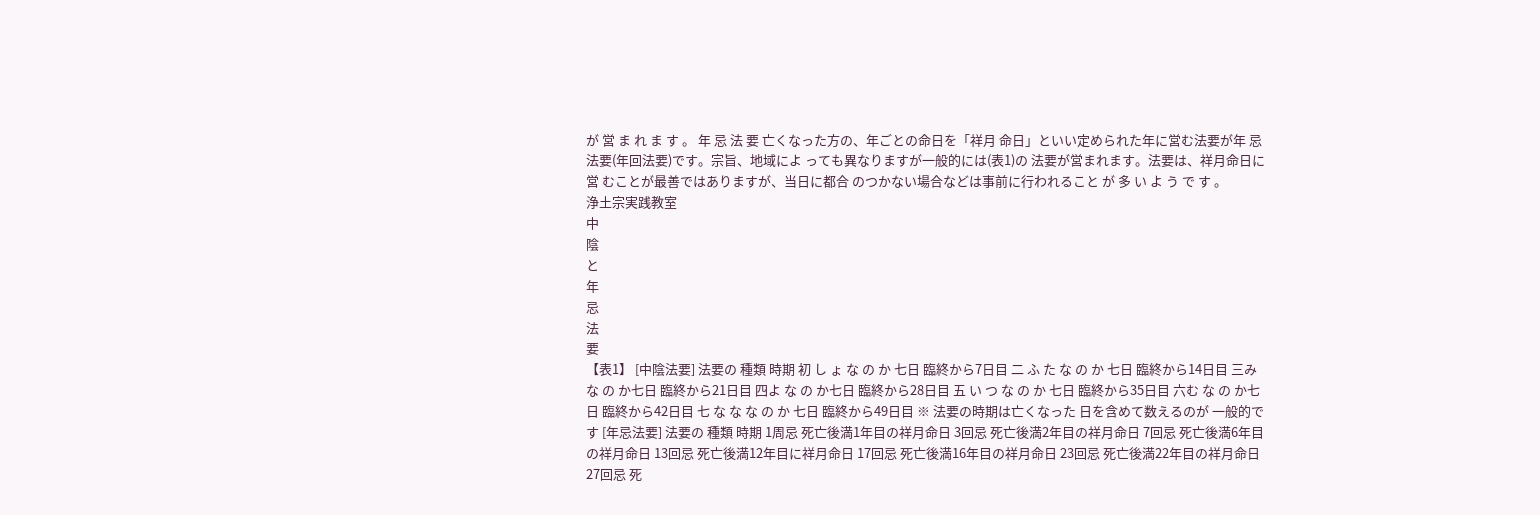が 営 ま れ ま す 。 年 忌 法 要 亡くなった方の、年ごとの命日を「祥月 命日」といい定められた年に営む法要が年 忌法要(年回法要)です。宗旨、地域によ っても異なりますが一般的には(表1)の 法要が営まれます。法要は、祥月命日に営 むことが最善ではありますが、当日に都合 のつかない場合などは事前に行われること が 多 い よ う で す 。
浄土宗実践教室
中
陰
と
年
忌
法
要
【表1】 [中陰法要] 法要の 種類 時期 初 し ょ な の か 七日 臨終から7日目 二 ふ た な の か 七日 臨終から14日目 三み な の か七日 臨終から21日目 四よ な の か七日 臨終から28日目 五 い つ な の か 七日 臨終から35日目 六む な の か七日 臨終から42日目 七 な な な の か 七日 臨終から49日目 ※ 法要の時期は亡くなった 日を含めて数えるのが 一般的です [年忌法要] 法要の 種類 時期 1周忌 死亡後満1年目の祥月命日 3回忌 死亡後満2年目の祥月命日 7回忌 死亡後満6年目の祥月命日 13回忌 死亡後満12年目に祥月命日 17回忌 死亡後満16年目の祥月命日 23回忌 死亡後満22年目の祥月命日 27回忌 死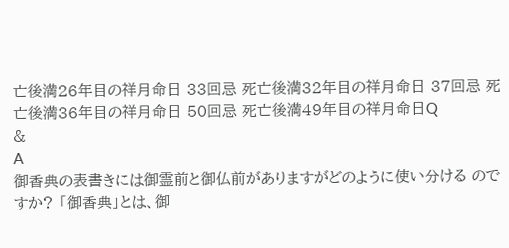亡後満26年目の祥月命日 33回忌 死亡後満32年目の祥月命日 37回忌 死亡後満36年目の祥月命日 50回忌 死亡後満49年目の祥月命日Q
&
A
御香典の表書きには御霊前と御仏前がありますがどのように使い分ける のですか? 「御香典」とは、御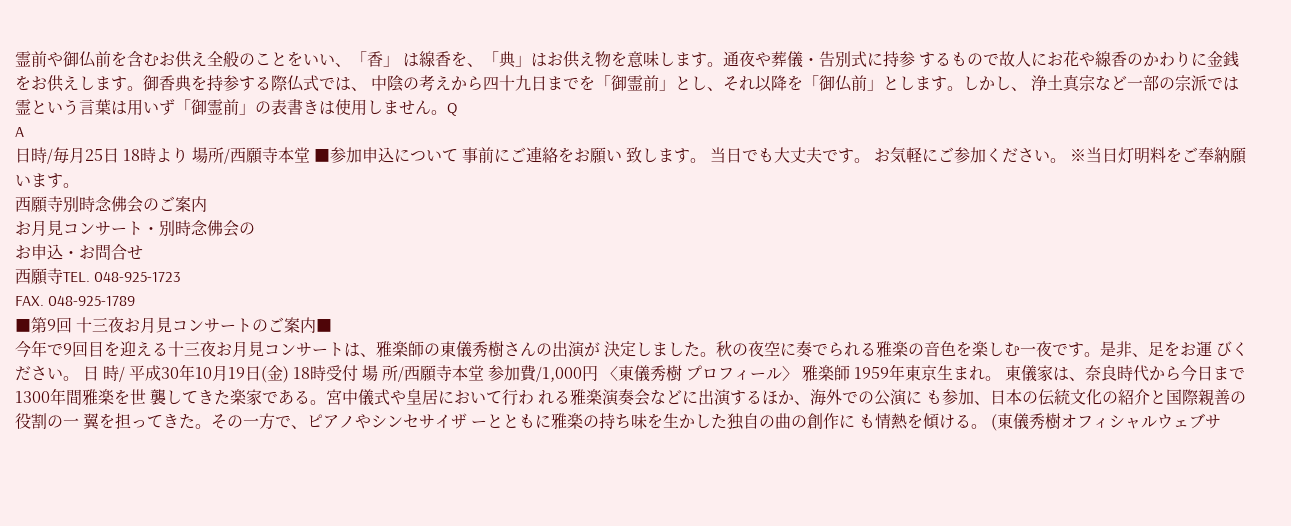霊前や御仏前を含むお供え全般のことをいい、「香」 は線香を、「典」はお供え物を意味します。通夜や葬儀・告別式に持参 するもので故人にお花や線香のかわりに金銭をお供えします。御香典を持参する際仏式では、 中陰の考えから四十九日までを「御霊前」とし、それ以降を「御仏前」とします。しかし、 浄土真宗など一部の宗派では霊という言葉は用いず「御霊前」の表書きは使用しません。Q
A
日時/毎月25日 18時より 場所/西願寺本堂 ■参加申込について 事前にご連絡をお願い 致します。 当日でも大丈夫です。 お気軽にご参加ください。 ※当日灯明料をご奉納願います。
西願寺別時念佛会のご案内
お月見コンサート・別時念佛会の
お申込・お問合せ
西願寺TEL. 048-925-1723
FAX. 048-925-1789
■第9回 十三夜お月見コンサートのご案内■
今年で9回目を迎える十三夜お月見コンサートは、雅楽師の東儀秀樹さんの出演が 決定しました。秋の夜空に奏でられる雅楽の音色を楽しむ一夜です。是非、足をお運 びください。 日 時/ 平成30年10月19日(金) 18時受付 場 所/西願寺本堂 参加費/1,000円 〈東儀秀樹 プロフィール〉 雅楽師 1959年東京生まれ。 東儀家は、奈良時代から今日まで1300年間雅楽を世 襲してきた楽家である。宮中儀式や皇居において行わ れる雅楽演奏会などに出演するほか、海外での公演に も参加、日本の伝統文化の紹介と国際親善の役割の一 翼を担ってきた。その一方で、ピアノやシンセサイザ ーとともに雅楽の持ち味を生かした独自の曲の創作に も情熱を傾ける。 (東儀秀樹オフィシャルウェブサ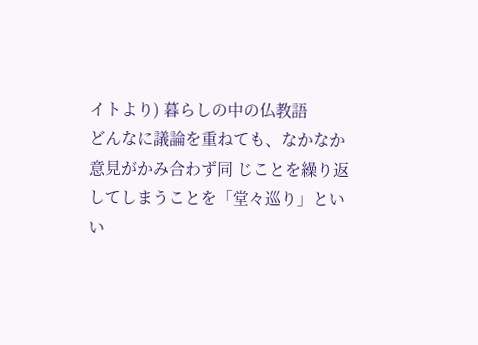イトより) 暮らしの中の仏教語
どんなに議論を重ねても、なかなか意見がかみ合わず同 じことを繰り返してしまうことを「堂々巡り」といい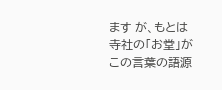ます が、もとは寺社の「お堂」がこの言葉の語源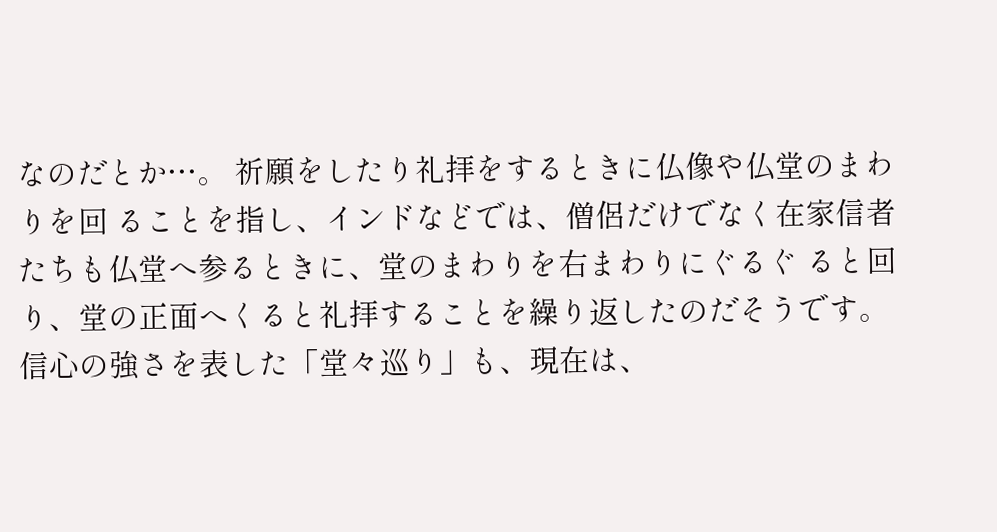なのだとか…。 祈願をしたり礼拝をするときに仏像や仏堂のまわりを回 ることを指し、インドなどでは、僧侶だけでなく在家信者 たちも仏堂へ参るときに、堂のまわりを右まわりにぐるぐ ると回り、堂の正面へくると礼拝することを繰り返したのだそうです。 信心の強さを表した「堂々巡り」も、現在は、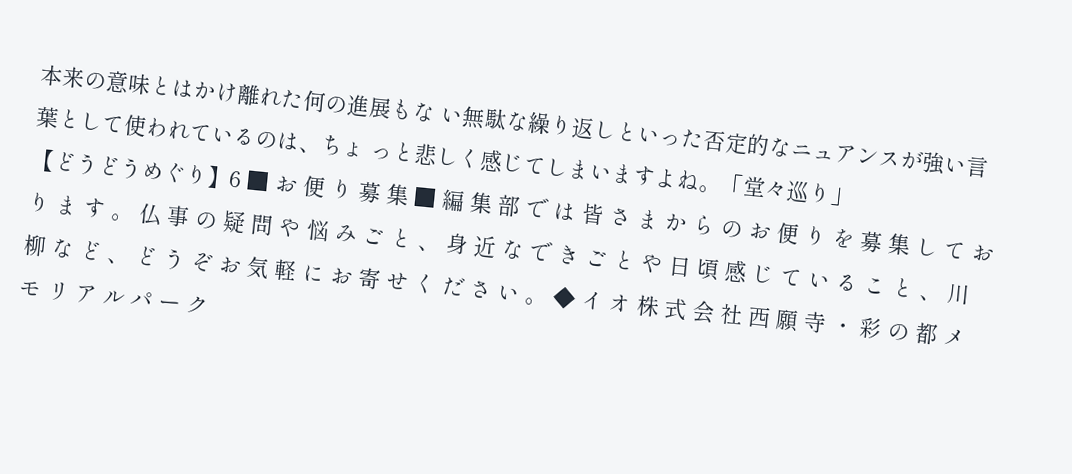本来の意味とはかけ離れた何の進展もな い無駄な繰り返しといった否定的なニュアンスが強い言葉として使われているのは、ちょ っと悲しく感じてしまいますよね。「堂々巡り」
【どうどうめぐり】6 ■ お 便 り 募 集 ■ 編 集 部 で は 皆 さ ま か ら の お 便 り を 募 集 し て お り ま す 。 仏 事 の 疑 問 や 悩 み ご と 、 身 近 な で き ご と や 日 頃 感 じ て い る こ と 、 川 柳 な ど 、 ど う ぞ お 気 軽 に お 寄 せ く だ さ い 。 ◆ イ オ 株 式 会 社 西 願 寺 ・ 彩 の 都 メ モ リ ア ル パ ー ク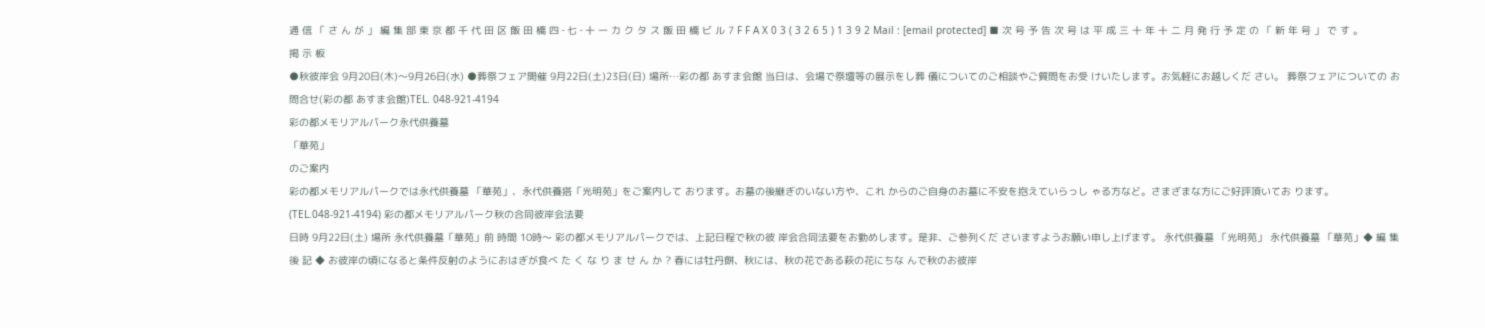通 信 「 さ ん が 」 編 集 部 東 京 都 千 代 田 区 飯 田 橋 四 ‐ 七 ‐ 十 一 カ ク タ ス 飯 田 橋 ビ ル 7 F F A X 0 3 ( 3 2 6 5 ) 1 3 9 2 Mail : [email protected] ■ 次 号 予 告 次 号 は 平 成 三 十 年 十 二 月 発 行 予 定 の 「 新 年 号 」 で す 。
掲 示 板
●秋彼岸会 9月20日(木)〜9月26日(水) ●葬祭フェア開催 9月22日(土)23日(日) 場所…彩の都 あすま会館 当日は、会場で祭壇等の展示をし葬 儀についてのご相談やご質問をお受 けいたします。お気軽にお越しくだ さい。 葬祭フェアについての お問合せ(彩の都 あすま会館)TEL. 048-921-4194
彩の都メモリアルパーク永代供養墓
「華苑」
のご案内
彩の都メモリアルパークでは永代供養墓 「華苑」、永代供養搭「光明苑」をご案内して おります。お墓の後継ぎのいない方や、これ からのご自身のお墓に不安を抱えていらっし ゃる方など。さまざまな方にご好評頂いてお ります。 (TEL.048-921-4194) 彩の都メモリアルパーク秋の合同彼岸会法要
日時 9月22日(土) 場所 永代供養墓「華苑」前 時間 10時〜 彩の都メモリアルパークでは、上記日程で秋の彼 岸会合同法要をお勤めします。是非、ご参列くだ さいますようお願い申し上げます。 永代供養墓 「光明苑」 永代供養墓 「華苑」◆ 編 集 後 記 ◆ お彼岸の頃になると条件反射のようにおはぎが食べ た く な り ま せ ん か ? 春には牡丹餅、秋には、秋の花である萩の花にちな んで秋のお彼岸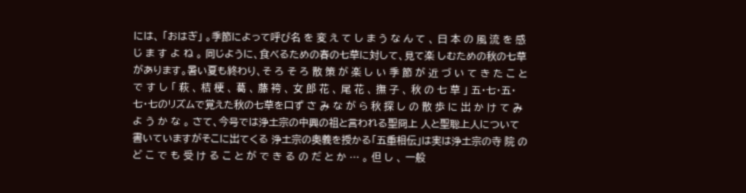には、 「おはぎ」 。季節によって呼び名 を 変 え て し ま う な ん て 、 日 本 の 風 流 を 感 じ ま す よ ね 。 同じように、食べるための春の七草に対して、見て楽 しむための秋の七草があります。暑い夏も終わり、そ ろ そ ろ 散 策 が 楽 し い 季 節 が 近 づ い て き た こ と で す し 「 萩 、 桔 梗 、 葛 、 藤 袴 、 女 郎 花 、 尾 花 、 撫 子 、 秋 の 七 草 」 五・七・五・七・七のリズムで覚えた秋の七草を口ず さ み な が ら 秋 探 し の 散 歩 に 出 か け て み よ う か な 。 さて、今号では浄土宗の中興の祖と言われる聖冏上 人と聖聡上人について書いていますがそこに出てくる 浄土宗の奥義を授かる「五重相伝」は実は浄土宗の寺 院 の ど こ で も 受 け る こ と が で き る の だ と か … 。 但 し 、 一般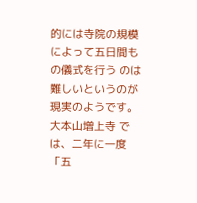的には寺院の規模によって五日間もの儀式を行う のは難しいというのが現実のようです。大本山増上寺 では、二年に一度「五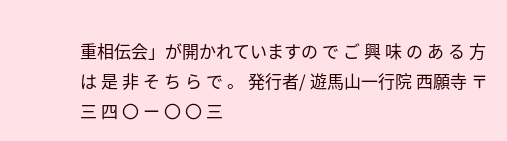重相伝会」が開かれていますの で ご 興 味 の あ る 方 は 是 非 そ ち ら で 。 発行者/ 遊馬山一行院 西願寺 〒 三 四 〇 ー 〇 〇 三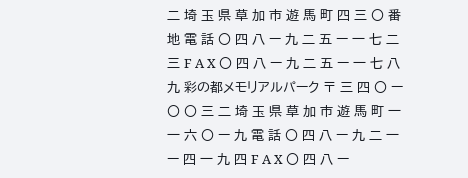二 埼 玉 県 草 加 市 遊 馬 町 四 三 〇 番 地 電 話 〇 四 八 ー 九 二 五 ー 一 七 二 三 F A X 〇 四 八 ー 九 二 五 ー 一 七 八 九 彩の都メモリアルパーク 〒 三 四 〇 ー 〇 〇 三 二 埼 玉 県 草 加 市 遊 馬 町 一 一 六 〇 ー 九 電 話 〇 四 八 ー 九 二 一 ー 四 一 九 四 F A X 〇 四 八 ー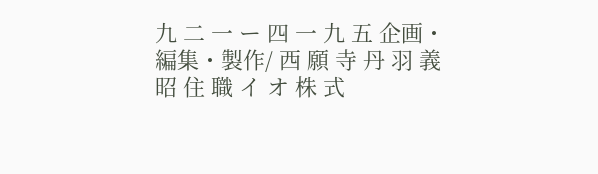九 二 一 ー 四 一 九 五 企画・編集・製作/ 西 願 寺 丹 羽 義 昭 住 職 イ オ 株 式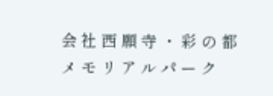会 社 西 願 寺 ・ 彩 の 都 メ モ リ ア ル パ ー ク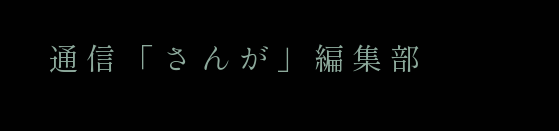通 信 「 さ ん が 」 編 集 部